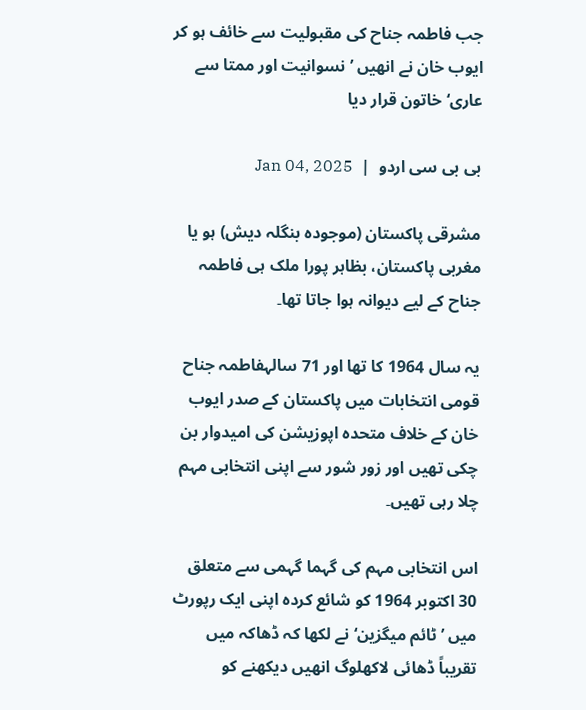جب فاطمہ جناح کی مقبولیت سے خائف ہو کر ایوب خان نے انھیں ’نسوانیت اور ممتا سے عاری‘ خاتون قرار دیا

بی بی سی اردو  |  Jan 04, 2025

مشرقی پاکستان (موجودہ بنگلہ دیش) ہو یا مغربی پاکستان، بظاہر پورا ملک ہی فاطمہ جناح کے لیے دیوانہ ہوا جاتا تھا۔

یہ سال 1964 کا تھا اور 71 سالہفاطمہ جناح قومی انتخابات میں پاکستان کے صدر ایوب خان کے خلاف متحدہ اپوزیشن کی امیدوار بن چکی تھیں اور زور شور سے اپنی انتخابی مہم چلا رہی تھیں۔

اس انتخابی مہم کی گہما گہمی سے متعلق 30 اکتوبر 1964 کو شائع کردہ اپنی ایک رپورٹ میں ’ٹائم میگزین‘ نے لکھا کہ ڈھاکہ میں تقریباً ڈھائی لاکھلوگ انھیں دیکھنے کو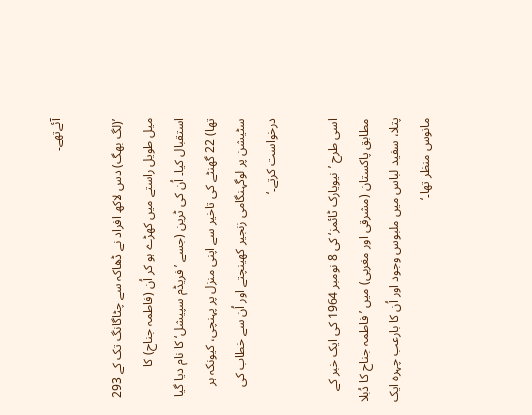آئےتھے۔

’(لگ بھگ) دس لاکھ افراد نے ڈھاکہ سے چٹاگانگ تک کے 293 میل طویل راستے میں کھڑے ہو کر اُن (فاطمہ جناح) کا استقبال کیا۔ اُن کی ٹرین (جسے ’فریڈم سپیشل‘ کا نام دیا گیا تھا) 22 گھنٹے کی تاخیر سے اپنی منزل پر پہنچی، کیونکہ ہر سٹیشن پر لوگہنگامی زنجیر کھینچتے اور اُن سے خطاب کی درخواست کرتے۔‘

اسی طرح ’نیویارک ٹائمز‘ کی 8 نومبر 1964 کی ایک خبر کے مطابق پاکستان (مشرقی اور مغربی) میں ’فاطمہ جناح کا دُبلا پتلا، سفید لباس میں ملبوس وجود اور اُن کا بارعب چہرہ ایک مانوس منظر تھا۔‘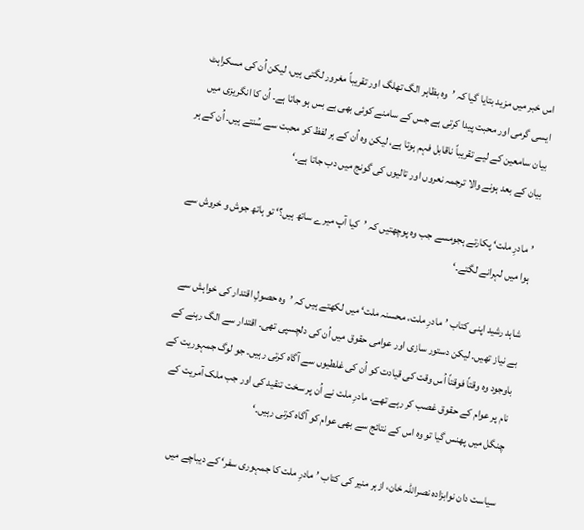اس خبر میں مزید بتایا گیا کہ ’وہ بظاہر الگ تھلگ اور تقریباً مغرور لگتی ہیں، لیکن اُن کی مسکراہٹ ایسی گرمی اور محبت پیدا کرتی ہے جس کے سامنے کوئی بھی بے بس ہو جاتا ہے۔ اُن کا انگریزی میں بیان سامعین کے لیے تقریباً ناقابل فہم ہوتا ہے، لیکن وہ اُن کے ہر لفظ کو محبت سے سُنتے ہیں۔ اُن کے ہر بیان کے بعد ہونے والا ترجمہ نعروں اور تالیوں کی گونج میں دب جاتا ہے۔‘

’مادرِ ملت‘ پکارتے ہجومسے جب وہ پوچھتیں کہ ’کیا آپ میرے ساتھ ہیں؟‘ تو ہاتھ جوش و خروش سے ہوا میں لہرانے لگتے۔‘

شاہد رشید اپنی کتاب ’مادرِ ملت، محسنہ ملت‘ میں لکھتے ہیں کہ ’وہ حصولِ اقتدار کی خواہش سے بے نیاز تھیں۔ لیکن دستور سازی اور عوامی حقوق میں اُن کی دلچسپی تھی۔ اقتدار سے الگ رہنے کے باوجود وہ وقتاً فوقتاً اُس وقت کی قیادت کو اُن کی غلطیوں سے آگاہ کرتی رہیں۔ جو لوگ جمہوریت کے نام پر عوام کے حقوق غصب کر رہے تھے، مادرِ ملت نے اُن پر سخت تنقید کی اور جب ملک آمریت کے چنگل میں پھنس گیا تو وہ اس کے نتائج سے بھی عوام کو آگاہ کرتی رہیں۔‘

سیاست دان نوابزادہ نصراللہ خان، ازہر منیر کی کتاب ’مادرِ ملت کا جمہوری سفر‘ کے دیباچے میں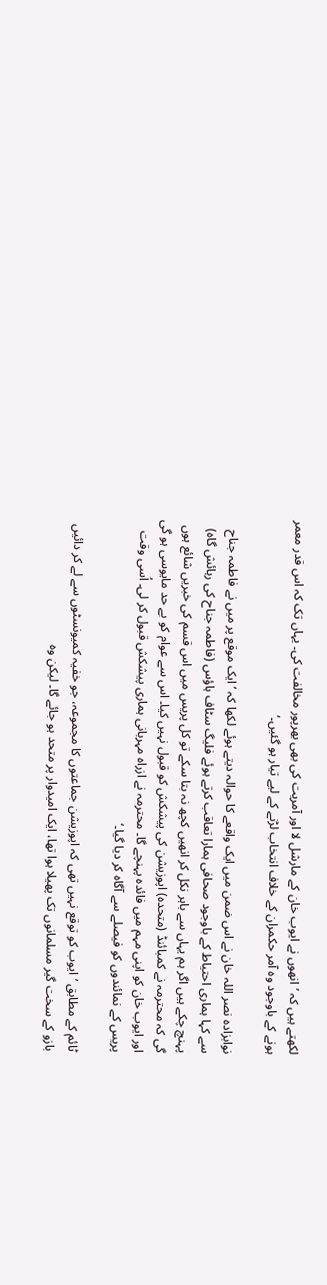لکھتے ہیں کہ ’انھوں نے ایوب خان کے مارشل لا اور آمریت کی بھی بھرپور مخالفت کی۔ یہاں تک کہ اس قدر معمر ہونے کے باوجود وہ آمر حکمران کے خلاف انتخاب لڑنے کے لیے تیار ہو گئیں۔‘

نوابزادہ نصر اللہ خان نے اس ضمن میں ایک واقعے کا حوالہ دیتے ہوئے لکھا کہ ’ایک موقع پر میں نے فاطمہ جناح سے کہا ہماری احتیاط کے باوجود صحافی ہمارا تعاقب کرتے ہوئے فلیگ سٹاف ہاؤس (فاطمہ جناح کی رہائش گاہ) پہنچ چکے ہیں اگر ہم یہاں سے باہر نکل کر انھیں کچھ نہ بتا سکے تو کل پریس میں اس قسم کی خبریں شائع ہوں گی کہ محترمہ نے کمبائنڈ (متحدہ) اپوزیشن کی پیشکش کو قبول نہیں کیا۔ اس سے عوام کو بے حد مایوسی ہو گی اور ایوب خان کو اپنی مہم میں فائدہ پہنچے گا۔ محترمہ نے ازراہ مہربانی ہماری پیشکش قبول کر لی۔ اُسی وقت پریس کے نمائندوں کو فیصلے سے آگاہ کر دیا گیا۔‘

ٹائم کے مطابق ’ایوب کو توقع نہیں تھی کہ اپوزیشن جماعتوں کا مجموعہ، جو خفیہ کمیونسٹوں سے لے کر دائیں بازو کے سخت گیر مسلمانوں تک پھیلا ہوا تھا، ایک امیدوار پر متحد ہو جائے گا۔ لیکن وہ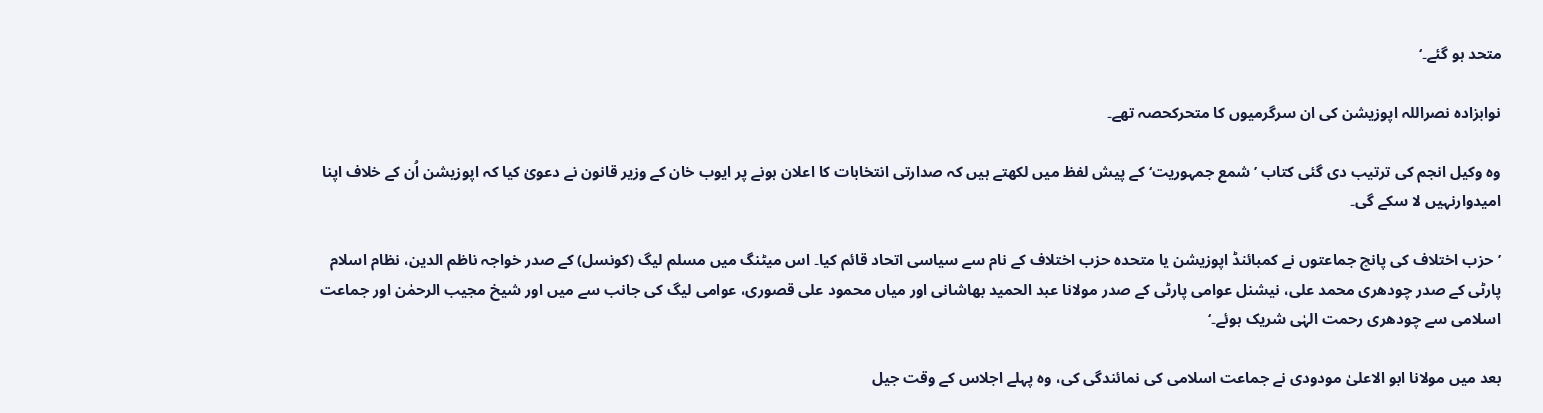متحد ہو گئے۔‘

نوابزادہ نصراللہ اپوزیشن کی ان سرگرمیوں کا متحرکحصہ تھے۔

وہ وکیل انجم کی ترتیب دی گئی کتاب ’شمع جمہوریت‘ کے پیش لفظ میں لکھتے ہیں کہ صدارتی انتخابات کا اعلان ہونے پر ایوب خان کے وزیر قانون نے دعویٰ کیا کہ اپوزیشن اُن کے خلاف اپنا امیدوارنہیں لا سکے گی۔

’حزب اختلاف کی پانچ جماعتوں نے کمبائنڈ اپوزیشن یا متحدہ حزب اختلاف کے نام سے سیاسی اتحاد قائم کیا۔ اس میٹنگ میں مسلم لیگ (کونسل) کے صدر خواجہ ناظم الدین، نظام اسلام پارٹی کے صدر چودھری محمد علی، نیشنل عوامی پارٹی کے صدر مولانا عبد الحمید بھاشانی اور میاں محمود علی قصوری، عوامی لیگ کی جانب سے میں اور شیخ مجیب الرحمٰن اور جماعت اسلامی سے چودھری رحمت الہٰی شریک ہوئے۔‘

بعد میں مولانا ابو الاعلیٰ مودودی نے جماعت اسلامی کی نمائندگی کی، وہ پہلے اجلاس کے وقت جیل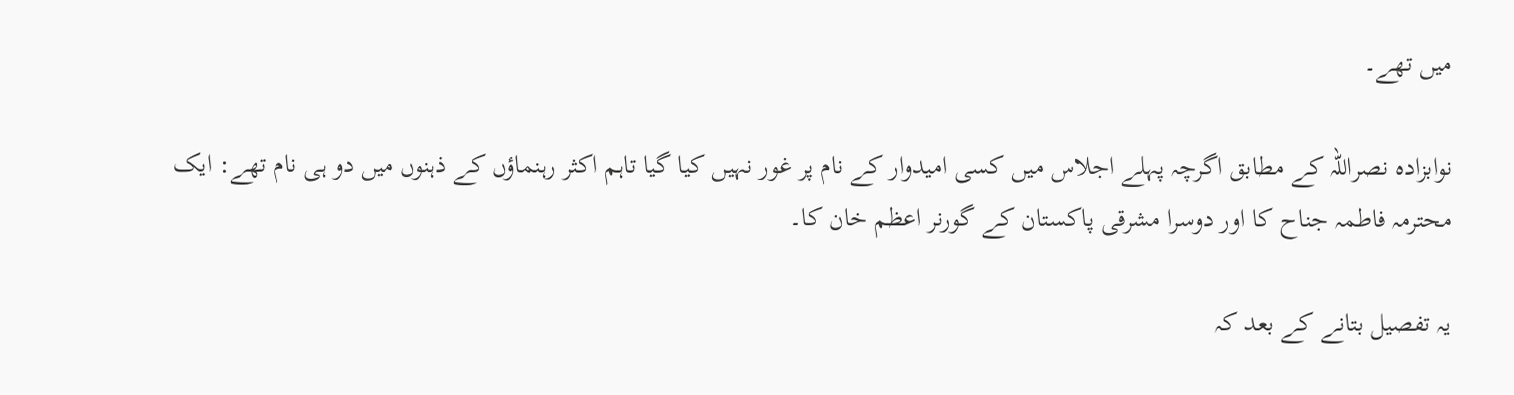میں تھے۔

نوابزادہ نصراللہ کے مطابق اگرچہ پہلے اجلاس میں کسی امیدوار کے نام پر غور نہیں کیا گیا تاہم اکثر رہنماؤں کے ذہنوں میں دو ہی نام تھے: ایک محترمہ فاطمہ جناح کا اور دوسرا مشرقی پاکستان کے گورنر اعظم خان کا۔

یہ تفصیل بتانے کے بعد کہ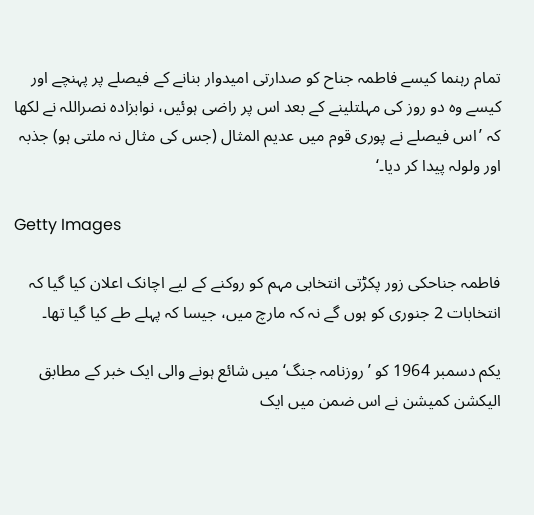تمام رہنما کیسے فاطمہ جناح کو صدارتی امیدوار بنانے کے فیصلے پر پہنچے اور کیسے وہ دو روز کی مہلتلینے کے بعد اس پر راضی ہوئیں، نوابزادہ نصراللہ نے لکھا کہ ’اس فیصلے نے پوری قوم میں عدیم المثال (جس کی مثال نہ ملتی ہو) جذبہ اور ولولہ پیدا کر دیا۔‘

Getty Images

فاطمہ جناحکی زور پکڑتی انتخابی مہم کو روکنے کے لیے اچانک اعلان کیا گیا کہ انتخابات 2 جنوری کو ہوں گے نہ کہ مارچ میں، جیسا کہ پہلے طے کیا گیا تھا۔

یکم دسمبر 1964 کو ’روزنامہ جنگ‘ میں شائع ہونے والی ایک خبر کے مطابق الیکشن کمیشن نے اس ضمن میں ایک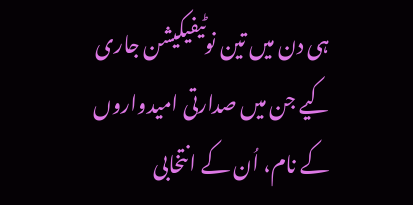ہی دن میں تین نوٹیفیکیشن جاری کیے جن میں صدارتی امیدواروں کے نام، اُن کے انتخابی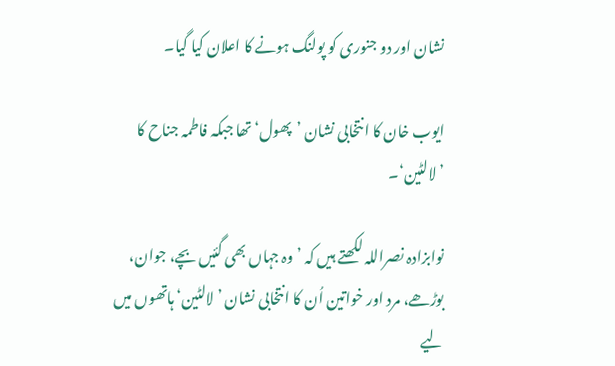نشان اور دو جنوری کو پولنگ ہونے کا اعلان کیا گیا۔

ایوب خان کا انتخابی نشان ’پھول‘ تھا جبکہ فاطمہ جناح کا ’لالٹین‘۔

نوابزادہ نصراللہ لکھتے ہیں کہ ’وہ جہاں بھی گئیں بچے، جوان، بوڑھے، مرد اور خواتین اُن کا انتخابی نشان ’لالٹین‘ ہاتھوں میں لیے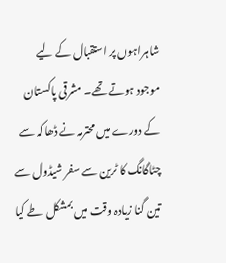شاہراہوں پر استقبال کے لیے موجود ہوتے تھے۔ مشرقی پاکستان کے دورے میں محترمہ نے ڈھاکہ سے چٹاگانگ کا ٹرین سے سفر شیڈول سے تین گنا زیادہ وقت میں بمشکل طے کیا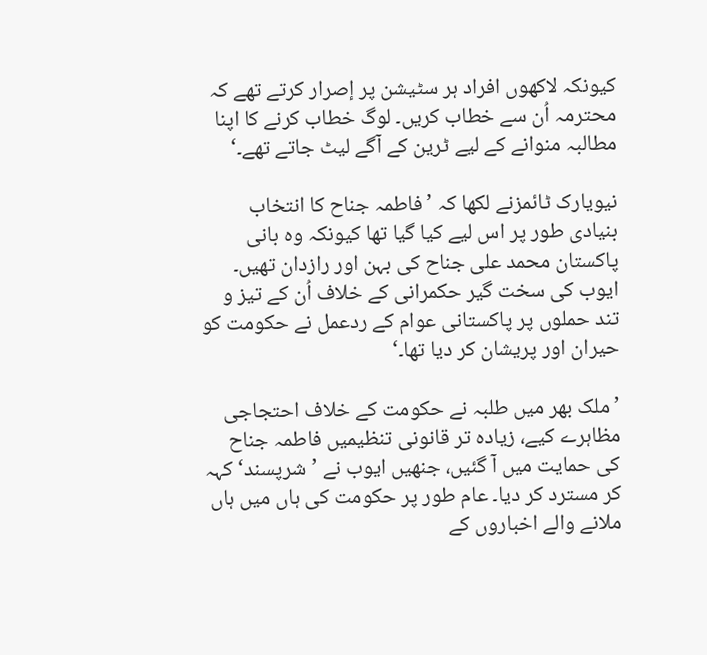کیونکہ لاکھوں افراد ہر سٹیشن پر إصرار کرتے تھے کہ محترمہ اُن سے خطاب کریں۔ لوگ خطاب کرنے کا اپنا مطالبہ منوانے کے لیے ٹرین کے آگے لیٹ جاتے تھے۔‘

نیویارک ٹائمزنے لکھا کہ ’فاطمہ جناح کا انتخاب بنیادی طور پر اس لیے کیا گیا تھا کیونکہ وہ بانی پاکستان محمد علی جناح کی بہن اور رازدان تھیں۔ ایوب کی سخت گیر حکمرانی کے خلاف اُن کے تیز و تند حملوں پر پاکستانی عوام کے ردعمل نے حکومت کو حیران اور پریشان کر دیا تھا۔‘

’ملک بھر میں طلبہ نے حکومت کے خلاف احتجاجی مظاہرے کیے، زیادہ تر قانونی تنظیمیں فاطمہ جناح کی حمایت میں آ گئیں، جنھیں ایوب نے ’شرپسند‘ کہہ کر مسترد کر دیا۔ عام طور پر حکومت کی ہاں میں ہاں ملانے والے اخباروں کے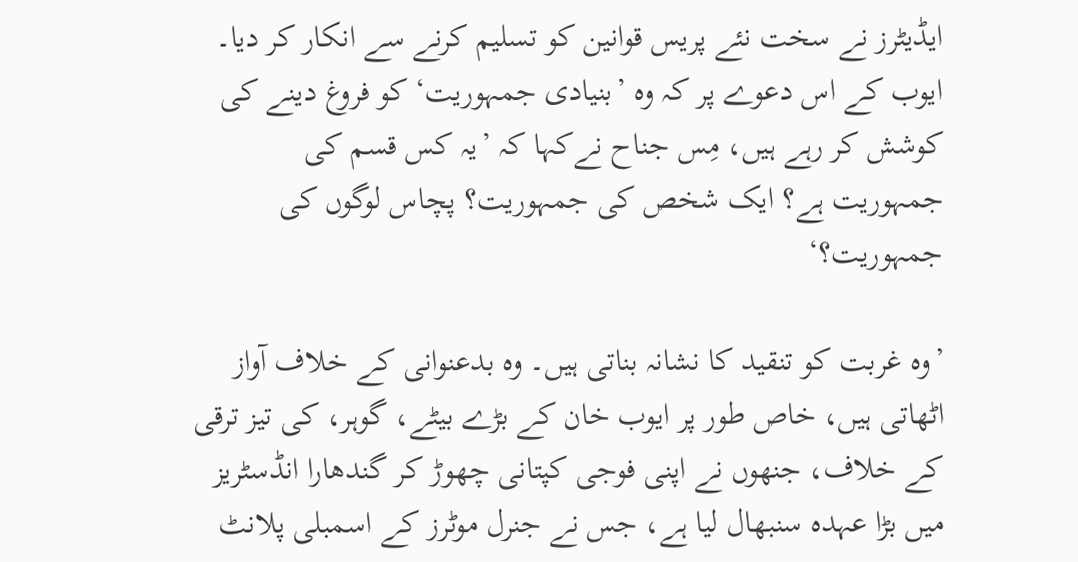ایڈیٹرز نے سخت نئے پریس قوانین کو تسلیم کرنے سے انکار کر دیا۔ ایوب کے اس دعوے پر کہ وہ ’بنیادی جمہوریت‘ کو فروغ دینے کی کوشش کر رہے ہیں، مِس جناح نےکہا کہ ’یہ کس قسم کی جمہوریت ہے؟ ایک شخص کی جمہوریت؟ پچاس لوگوں کی جمہوریت؟‘

’وہ غربت کو تنقید کا نشانہ بناتی ہیں۔ وہ بدعنوانی کے خلاف آواز اٹھاتی ہیں، خاص طور پر ایوب خان کے بڑے بیٹے، گوہر، کی تیز ترقی کے خلاف، جنھوں نے اپنی فوجی کپتانی چھوڑ کر گندھارا انڈسٹریز میں بڑا عہدہ سنبھال لیا ہے، جس نے جنرل موٹرز کے اسمبلی پلانٹ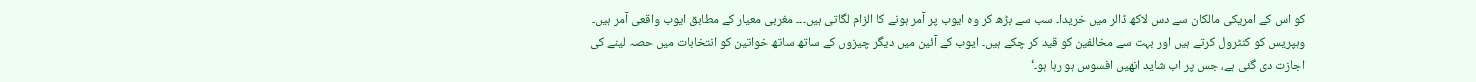کو اس کے امریکی مالکان سے دس لاکھ ڈالر میں خریدا۔ سب سے بڑھ کر وہ ایوب پر آمر ہونے کا الزام لگاتی ہیں۔۔۔ مغربی معیار کے مطابق ایوب واقعی آمر ہیں۔ وہپریس کو کنٹرول کرتے ہیں اور بہت سے مخالفین کو قید کر چکے ہیں۔ ایوب کے آئین میں دیگر چیزوں کے ساتھ ساتھ خواتین کو انتخابات میں حصہ لینے کی اجازت دی گئی ہے، جس پر اب شاید انھیں افسوس ہو رہا ہو۔‘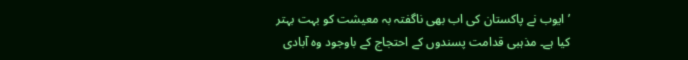’ایوب نے پاکستان کی اب بھی ناگفتہ بہ معیشت کو بہت بہتر کیا ہے۔ مذہبی قدامت پسندوں کے احتجاج کے باوجود وہ آبادی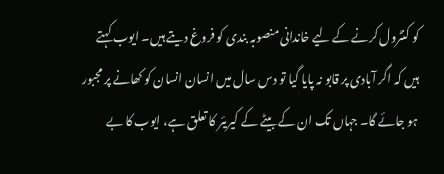کو کنٹرول کرنے کے لیے خاندانی منصوبہ بندی کو فروغ دیتے ہیں۔ ایوب کہتے ہیں کہ اگر آبادی پر قابو نہ پایا گیا تو دس سال میں انسان انسان کو کھانے پر مجبور ہو جائے گا۔ جہاں تک ان کے بیٹے کے کیریئر کا تعلق ہے، ایوب کا بے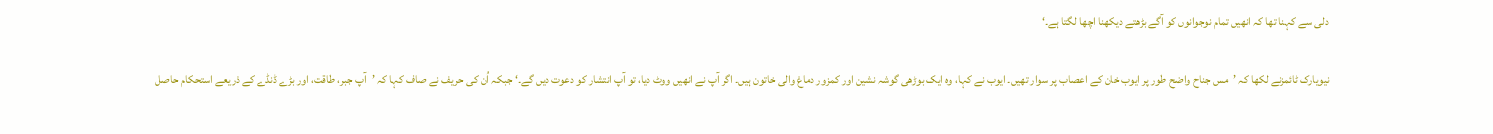دلی سے کہنا تھا کہ انھیں تمام نوجوانوں کو آگے بڑھتے دیکھنا اچھا لگتا ہے۔‘

نیویارک ٹائمزنے لکھا کہ ’مس جناح واضح طور پر ایوب خان کے اعصاب پر سوار تھیں۔ ایوب نے کہا، وہ ایک بوڑھی گوشہ نشین اور کمزور دماغ والی خاتون ہیں۔ اگر آپ نے انھیں ووٹ دیا، تو آپ انتشار کو دعوت دیں گے۔‘ جبکہ اُن کی حریف نے صاف کہا کہ ’آپ جبر، طاقت، اور بڑے ڈنڈے کے ذریعے استحکام حاصل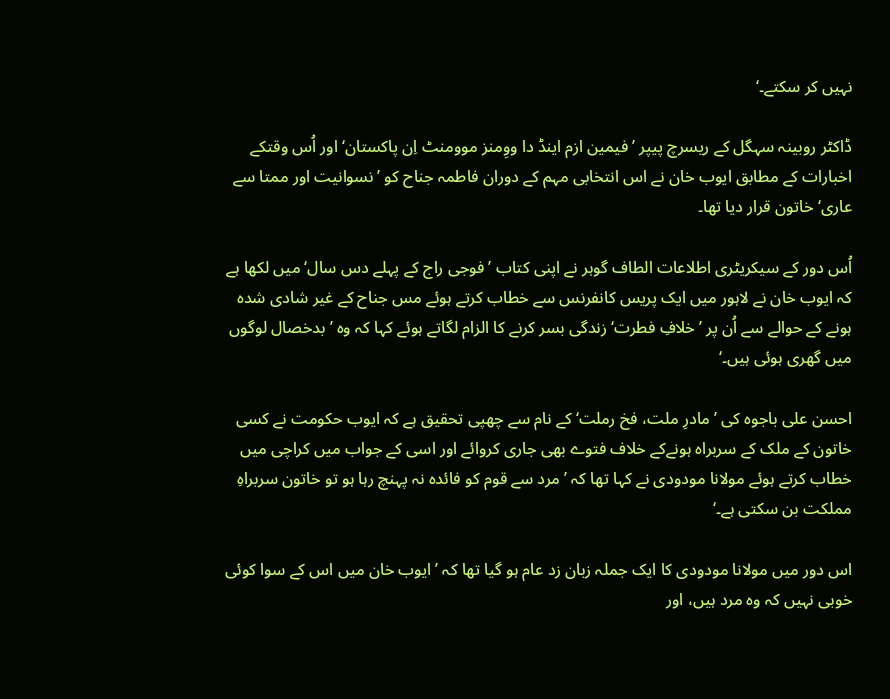نہیں کر سکتے۔‘

ڈاکٹر روبینہ سہگل کے ریسرچ پیپر ’فیمین ازم اینڈ دا ووِمنز موومنٹ اِن پاکستان‘ اور اُس وقتکے اخبارات کے مطابق ایوب خان نے اس انتخابی مہم کے دوران فاطمہ جناح کو ’نسوانیت اور ممتا سے عاری‘ خاتون قرار دیا تھا۔

اُس دور کے سیکریٹری اطلاعات الطاف گوہر نے اپنی کتاب ’فوجی راج کے پہلے دس سال‘ میں لکھا ہے کہ ایوب خان نے لاہور میں ایک پریس کانفرنس سے خطاب کرتے ہوئے مس جناح کے غیر شادی شدہ ہونے کے حوالے سے اُن پر ’خلافِ فطرت‘ زندگی بسر کرنے کا الزام لگاتے ہوئے کہا کہ وہ ’بدخصال لوگوں میں گھری ہوئی ہیں۔‘

احسن علی باجوہ کی ’مادرِ ملت، فخ رملت‘ کے نام سے چھپی تحقیق ہے کہ ایوب حکومت نے کسی خاتون کے ملک کے سربراہ ہونےکے خلاف فتوے بھی جاری کروائے اور اسی کے جواب میں کراچی میں خطاب کرتے ہوئے مولانا مودودی نے کہا تھا کہ ’مرد سے قوم کو فائدہ نہ پہنچ رہا ہو تو خاتون سربراہِ مملکت بن سکتی ہے۔‘

اس دور میں مولانا مودودی کا ایک جملہ زبان زد عام ہو گیا تھا کہ ’ایوب خان میں اس کے سوا کوئی خوبی نہیں کہ وہ مرد ہیں، اور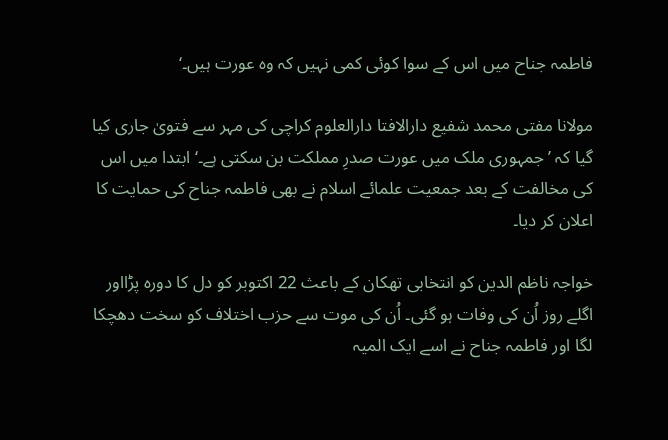فاطمہ جناح میں اس کے سوا کوئی کمی نہیں کہ وہ عورت ہیں۔‘

مولانا مفتی محمد شفیع دارالافتا دارالعلوم کراچی کی مہر سے فتویٰ جاری کیا گیا کہ ’جمہوری ملک میں عورت صدرِ مملکت بن سکتی ہے۔‘ ابتدا میں اس کی مخالفت کے بعد جمعیت علمائے اسلام نے بھی فاطمہ جناح کی حمایت کا اعلان کر دیا۔

خواجہ ناظم الدین کو انتخابی تھکان کے باعث 22 اکتوبر کو دل کا دورہ پڑااور اگلے روز اُن کی وفات ہو گئی۔ اُن کی موت سے حزب اختلاف کو سخت دھچکا لگا اور فاطمہ جناح نے اسے ایک المیہ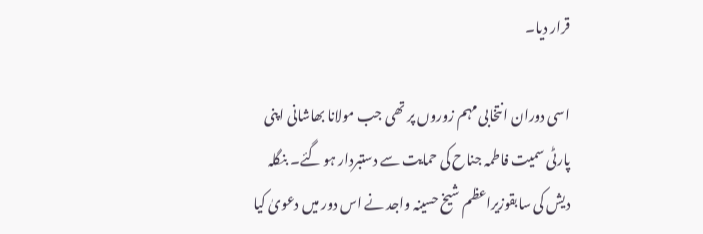قرار دیا۔

اسی دوران انتخابی مہم زوروں پر تھی جب مولانا بھاشانی اپنی پارٹی سمیت فاطمہ جناح کی حمایت سے دستبردار ہو گئے۔ بنگلہ دیش کی سابقوزیراعظم شیخ حسینہ واجد نے اس دور میں دعویٰ کیا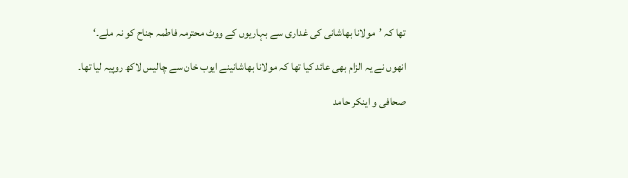تھا کہ ’مولانا بھاشانی کی غداری سے بہاریوں کے ووٹ محترمہ فاطمہ جناح کو نہ ملے۔‘

انھوں نے یہ الزام بھی عائد کیا تھا کہ مولانا بھاشانینے ایوب خان سے چالیس لاکھ روپیہ لیا تھا۔

صحافی و اینکر حامد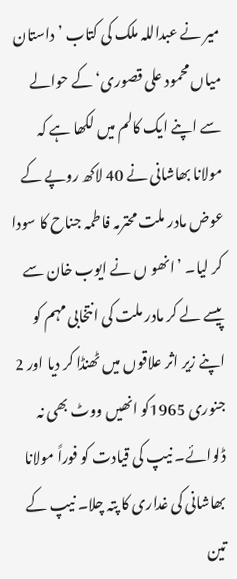میر نے عبداللہ ملک کی کتاب ’داستان میاں محمود علی قصوری‘ کے حوالے سے اپنے ایک کالم میں لکھا ہے کہ مولانا بھاشانی نے 40 لاکھ روپے کے عوض مادر ملت محترمہ فاطمہ جناح کا سودا کر لیا۔ ’انھو ں نے ایوب خان سے پیسے لے کر مادر ملت کی انتخابی مہم کو اپنے زیر اثر علاقوں میں ٹھنڈا کر دیا اور 2 جنوری 1965کو انھیں ووٹ بھی نہ ڈلوائے۔ نیپ کی قیادت کو فوراً مولانا بھاشانی کی غداری کا پتہ چلا۔ نیپ کے تین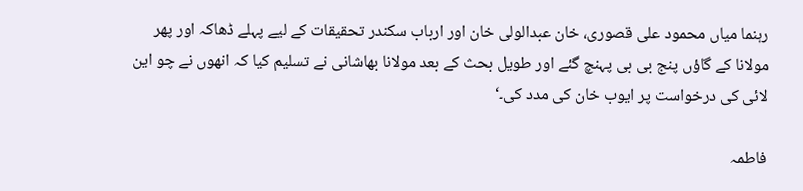رہنما میاں محمود علی قصوری، خان عبدالولی خان اور ارباب سکندر تحقیقات کے لیے پہلے ڈھاکہ اور پھر مولانا کے گاؤں پنج بی بی پہنچ گئے اور طویل بحث کے بعد مولانا بھاشانی نے تسلیم کیا کہ انھوں نے چو این لائی کی درخواست پر ایوب خان کی مدد کی۔‘

فاطمہ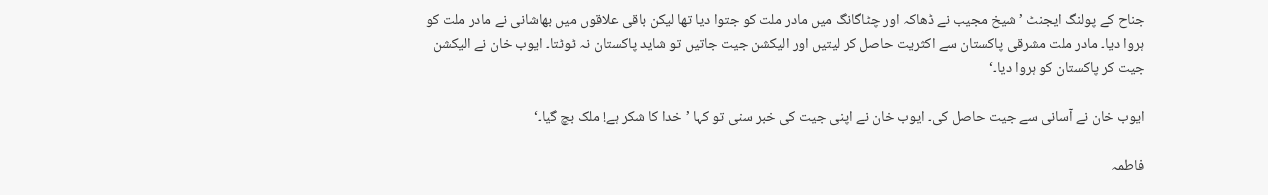جناح کے پولنگ ایجنٹ ’شیخ مجیب نے ڈھاکہ اور چٹاگانگ میں مادر ملت کو جتوا دیا تھا لیکن باقی علاقوں میں بھاشانی نے مادر ملت کو ہروا دیا۔ مادر ملت مشرقی پاکستان سے اکثریت حاصل کر لیتیں اور الیکشن جیت جاتیں تو شاید پاکستان نہ ٹوٹتا۔ ایوب خان نے الیکشن جیت کر پاکستان کو ہروا دیا۔‘

ایوب خان نے آسانی سے جیت حاصل کی۔ ایوب خان نے اپنی جیت کی خبر سنی تو کہا ’خدا کا شکر ہے! ملک بچ گیا۔‘

فاطمہ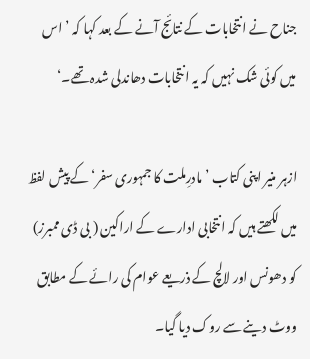جناح نے انتخابات کے نتائج آنے کے بعد کہا کہ ’اس میں کوئی شک نہیں کہ یہ انتخابات دھاندلی شدہ تھے۔‘

ازہر منیر اپنی کتاب ’مادرِملت کا جمہوری سفر‘ کے پیش لفظ میں لکھتے ہیں کہ انتخابی ادارے کے اراکین ( بی ڈی ممبرز) کو دھونس اور لالچ کے ذریعے عوام کی رائے کے مطابق ووٹ دینے سے روک دیا گیا۔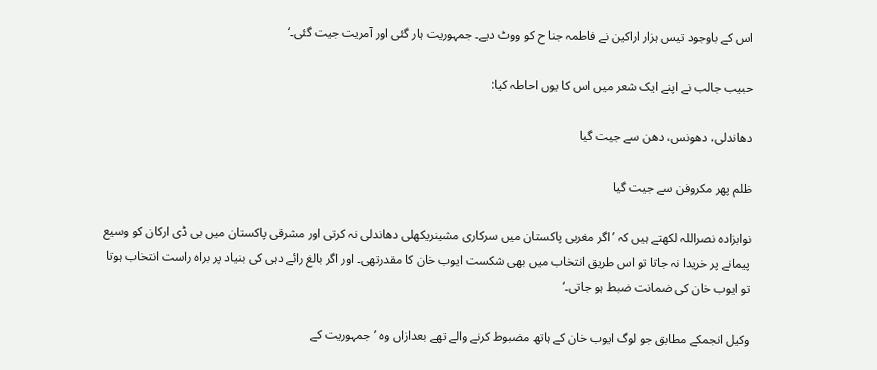اس کے باوجود تیس ہزار اراکین نے فاطمہ جنا ح کو ووٹ دیے۔ جمہوریت ہار گئی اور آمریت جیت گئی۔‘

حبیب جالب نے اپنے ایک شعر میں اس کا یوں احاطہ کیا:

دھاندلی، دھونس، دھن سے جیت گیا

ظلم پھر مکروفن سے جیت گیا

نوابزادہ نصراللہ لکھتے ہیں کہ ’اگر مغربی پاکستان میں سرکاری مشینریکھلی دھاندلی نہ کرتی اور مشرقی پاکستان میں بی ڈی ارکان کو وسیع پیمانے پر خریدا نہ جاتا تو اس طریق انتخاب میں بھی شکست ایوب خان کا مقدرتھی۔ اور اگر بالغ رائے دہی کی بنیاد پر براہ راست انتخاب ہوتا تو ایوب خان کی ضمانت ضبط ہو جاتی۔‘

وکیل انجمکے مطابق جو لوگ ایوب خان کے ہاتھ مضبوط کرنے والے تھے بعدازاں وہ ’جمہوریت کے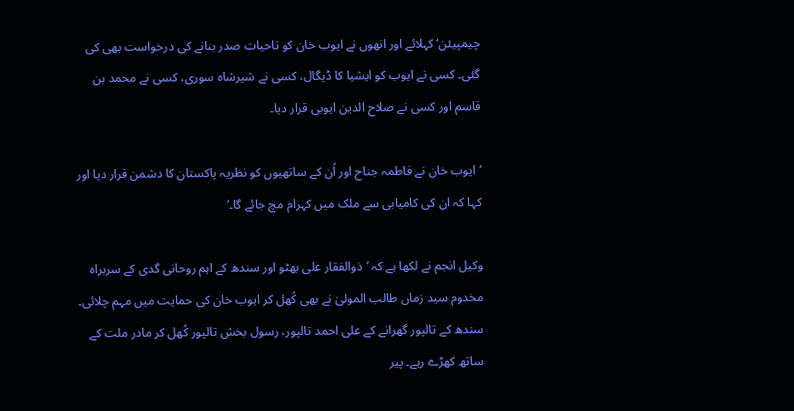چیمپیئن‘ کہلائے اور انھوں نے ایوب خان کو تاحیات صدر بنانے کی درخواست بھی کی گئی۔ کسی نے ایوب کو ایشیا کا ڈیگال، کسی نے شیرشاہ سوری، کسی نے محمد بن قاسم اور کسی نے صلاح الدین ایوبی قرار دیا۔

’ایوب خان نے فاطمہ جناح اور اُن کے ساتھیوں کو نظریہ پاکستان کا دشمن قرار دیا اور کہا کہ ان کی کامیابی سے ملک میں کہرام مچ جائے گا۔‘

وکیل انجم نے لکھا ہے کہ ’ذوالفقار علی بھٹو اور سندھ کے اہم روحانی گدی کے سربراہ مخدوم سید زماں طالب المولیٰ نے بھی کُھل کر ایوب خان کی حمایت میں مہم چلائی۔ سندھ کے تالپور گھرانے کے علی احمد تالپور، رسول بخش تالپور کُھل کر مادر ملت کے ساتھ کھڑے رہے۔ پیر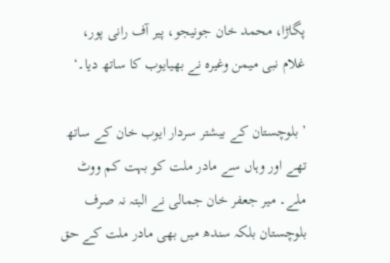پگاڑا، محمد خان جونیجو، پیر آف رانی پور، غلام نبی میمن وغیرہ نے بھیایوب کا ساتھ دیا۔‘

’بلوچستان کے بیشتر سردار ایوب خان کے ساتھ تھے اور وہاں سے مادر ملت کو بہت کم ووٹ ملے۔ میر جعفر خان جمالی نے البتہ نہ صرف بلوچستان بلکہ سندھ میں بھی مادر ملت کے حق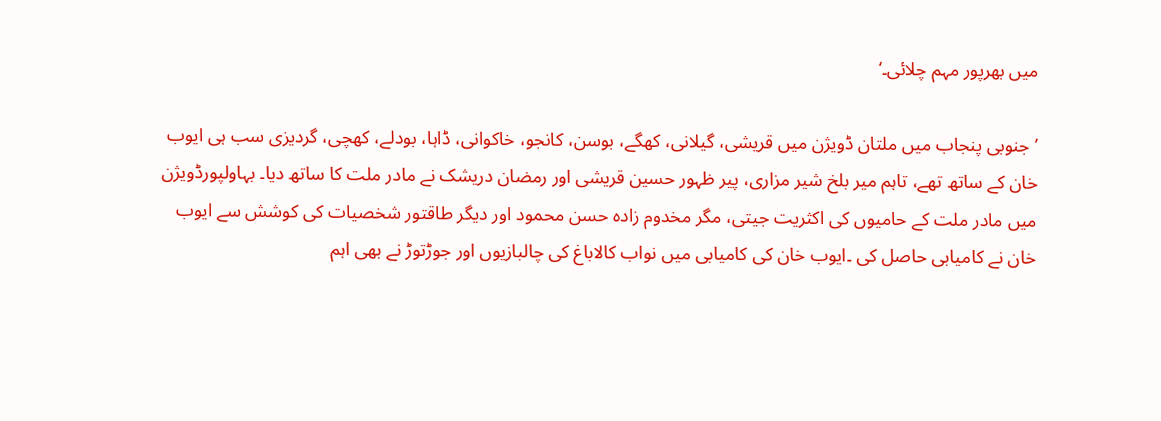میں بھرپور مہم چلائی۔‘

’جنوبی پنجاب میں ملتان ڈویژن میں قریشی، گیلانی، کھگے، بوسن، کانجو، خاکوانی، ڈاہا، بودلے، کھچی، گردیزی سب ہی ایوب خان کے ساتھ تھے، تاہم میر بلخ شیر مزاری، پیر ظہور حسین قریشی اور رمضان دریشک نے مادر ملت کا ساتھ دیا۔ بہاولپورڈویژن میں مادر ملت کے حامیوں کی اکثریت جیتی، مگر مخدوم زادہ حسن محمود اور دیگر طاقتور شخصیات کی کوشش سے ایوب خان نے کامیابی حاصل کی ۔ایوب خان کی کامیابی میں نواب کالاباغ کی چالبازیوں اور جوڑتوڑ نے بھی اہم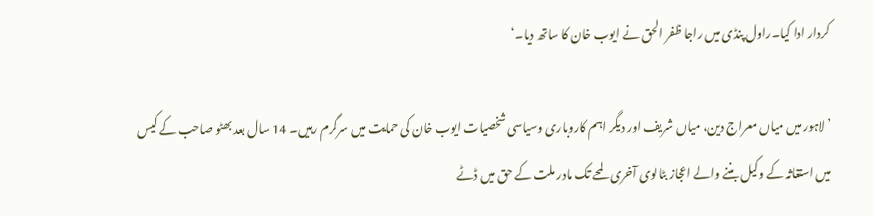کردار ادا کیا۔راول پنڈی میں راجا ظفر الحق نے ایوب خان کا ساتھ دیا۔‘

’لاہور میں میاں معراج دین، میاں شریف اور دیگر اہم کاروباری وسیاسی شخصیات ایوب خان کی حمایت میں سرگرم رہیں۔ 14 سال بعد بھٹو صاحب کے کیس میں استغاثہ کے وکیل بننے والے اعجاز بٹالوی آخری لمحے تک مادر ملت کے حق میں ڈٹے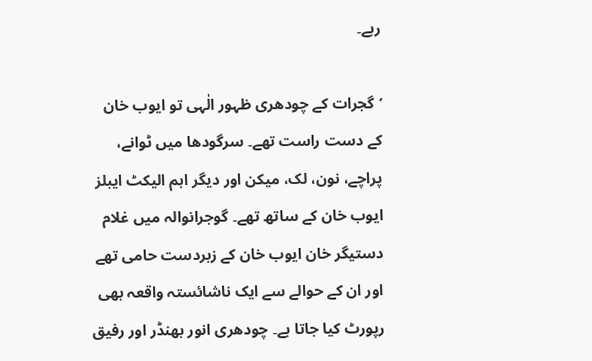رہے۔

’گجرات کے چودھری ظہور الٰہی تو ایوب خان کے دست راست تھے۔ سرگودھا میں ٹوانے، پراچے، نون، لک، میکن اور دیگر اہم الیکٹ ایبلز ایوب خان کے ساتھ تھے۔ گوجرانوالہ میں غلام دستیگر خان ایوب خان کے زبردست حامی تھے اور ان کے حوالے سے ایک ناشائستہ واقعہ بھی رپورٹ کیا جاتا ہے۔ چودھری انور بھنڈر اور رفیق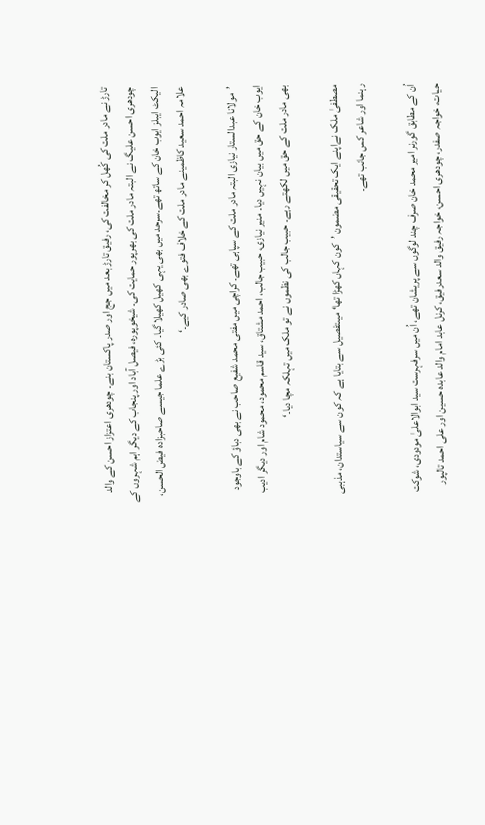تارڑ نے مادر ملت کی کُھل کر مخالفت کی، رفیق تارڑ بعد میں جج اور صدر پاکستان بنے۔ چودھری اعتزاز احسن کے والد چودھری احسن علیگ نے البتہ مادر ملت کی بھرپور حمایت کی۔ شیخوپورہ، فیصل آباد اور پنجاب کے دیگر اہم شہروں کے الیکٹ ایبلز ایوب خان کے ساتھ تھے۔سرحد میں بھی یہی کھیل کھیلا گیا۔ کئی بڑے علما جیسے صاحبزادہ فیض الحسن، علامہ احمد سعید کاظمینے مادر ملت کے خلاف فتوے بھی صادر کیے۔‘

’مولانا عبدالستار نیازی البتہ مادر ملت کے سپاہی تھے۔ کراچی میں مفتی محمد شفیع صاحب نے بھی دباؤ کے باوجود ایوب خان کے حق میں بیان نہیں دیا۔ منیر نیازی، حبیب جالب، احمد مشتاق، سید قاسم محمود، محمود شام اور دیگر ادیب بھی مادر ملت کے حق میں لکھتے رہے۔ حبیب جالب کی نظموں نے تو ملک میں تہلکہ مچا دیا۔‘

مصطفیٰ ملک نےاپنے ایک تحقیقی مضمون ’کون کہاں کھڑا تھا‘ میںتفصیل سے بتایا ہے کہ کون سے سیاستدان، مذہبی رہنما اور شاعر کس جانب تھے۔

اُن کے مطابق گورنر امیر محمد خان صرف چند لوگوں سے پریشان تھے، اُن میں سرفہرست سید ابوالاعلیٰ مودودی، شوکت حیات، خواجہ صفدر، چودھری احسن، خواجہ رفیق والد سعدرفیق، کرنل عابد امام والد عابدہ حسین اور علی احمد تالپور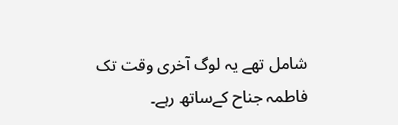شامل تھے یہ لوگ آخری وقت تک فاطمہ جناح کےساتھ رہے۔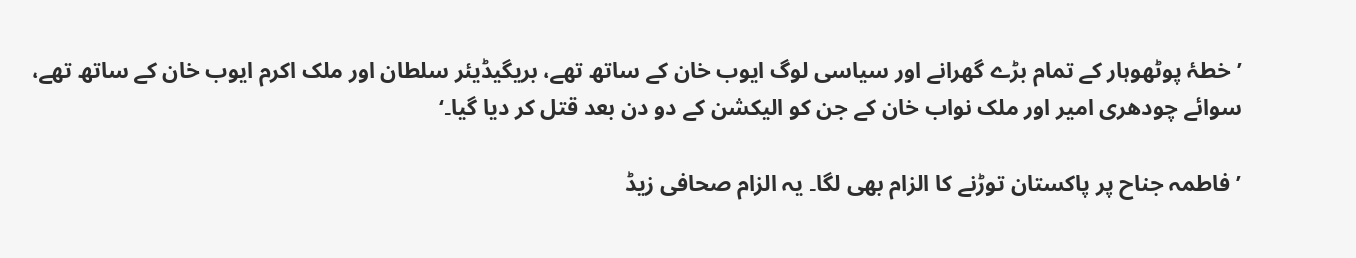’خطۂ پوٹھوہار کے تمام بڑے گھرانے اور سیاسی لوگ ایوب خان کے ساتھ تھے، بریگیڈیئر سلطان اور ملک اکرم ایوب خان کے ساتھ تھے، سوائے چودھری امیر اور ملک نواب خان کے جن کو الیکشن کے دو دن بعد قتل کر دیا گیا۔‘

’فاطمہ جناح پر پاکستان توڑنے کا الزام بھی لگا۔ یہ الزام صحافی زیڈ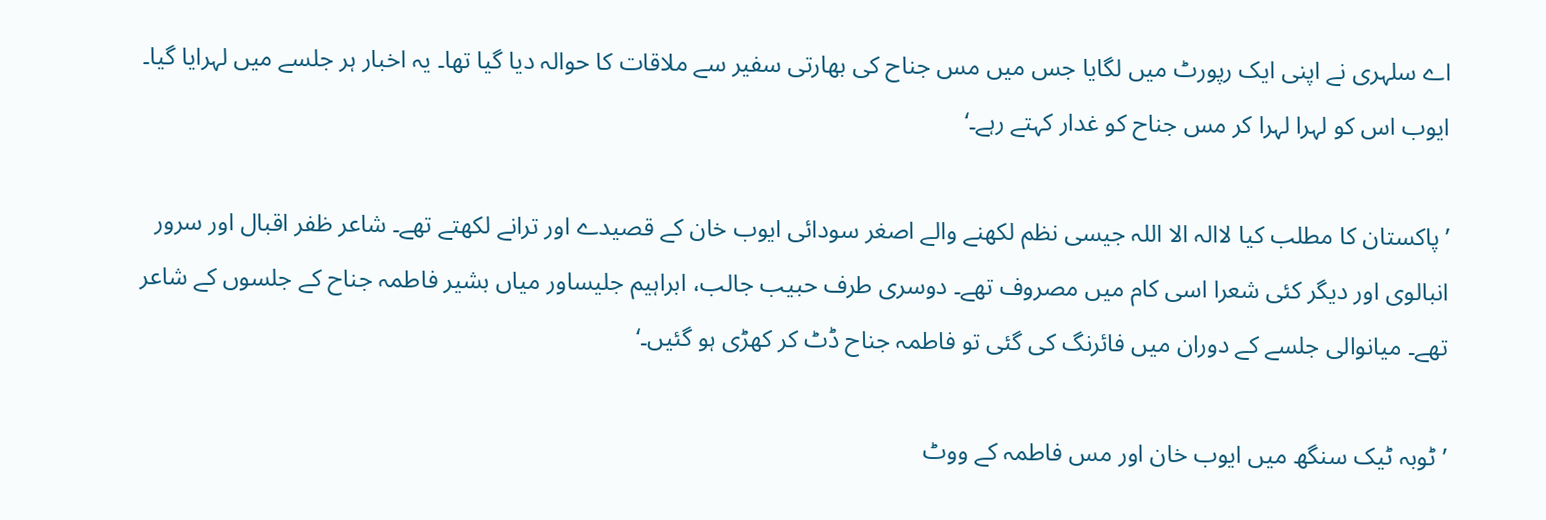اے سلہری نے اپنی ایک رپورٹ میں لگایا جس میں مس جناح کی بھارتی سفیر سے ملاقات کا حوالہ ديا گیا تھا۔ یہ اخبار ہر جلسے میں لہرایا گیا۔ ایوب اس کو لہرا لہرا کر مس جناح کو غدار کہتے رہے۔‘

’پاکستان کا مطلب کیا لاالہ الا اللہ جیسی نظم لکھنے والے اصغر سودائی ایوب خان کے قصیدے اور ترانے لکھتے تھے۔ شاعر ظفر اقبال اور سرور انبالوی اور دیگر کئی شعرا اسی کام میں مصروف تھے۔ دوسری طرف حبیب جالب، ابراہیم جلیساور میاں بشیر فاطمہ جناح کے جلسوں کے شاعر تھے۔ میانوالی جلسے کے دوران میں فائرنگ کی گئی تو فاطمہ جناح ڈٹ کر کھڑی ہو گئیں۔‘

’ٹوبہ ٹیک سنگھ میں ایوب خان اور مس فاطمہ کے ووٹ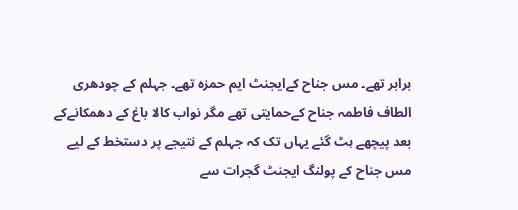برابر تھے۔ مس جناح کےایجنٹ ایم حمزہ تھے۔ جہلم کے چودھری الطاف فاطمہ جناح کےحمایتی تھے مگر نواب کالا باغ کے دھمکانےکے بعد پیچھے ہٹ گئے یہاں تک کہ جہلم کے نتیجے پر دستخط کے لیے مس جناح کے پولنگ ایجنٹ گجرات سے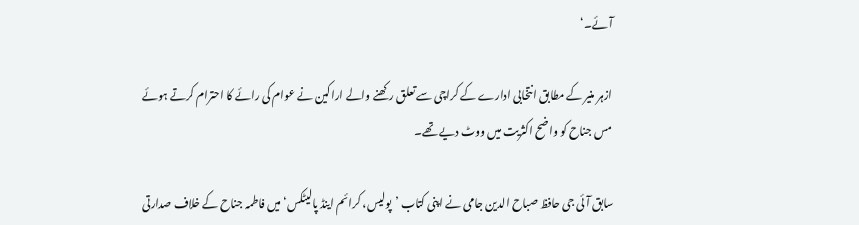آئے۔‘

ازہر منیر کے مطابق انتخابی ادارے کے کراچی سے تعلق رکھنے والے اراکین نے عوام کی رائے کا احترام کرتے ہوئے مس جناح کو واضح اکثریت میں ووٹ دیے تھے۔

سابق آئی جی حافظ صباح الدین جامی نے اپنی کتاب ’پولیس، کرائم اینڈ پالیٹکس‘ میں فاطمہ جناح کے خلاف صدارتی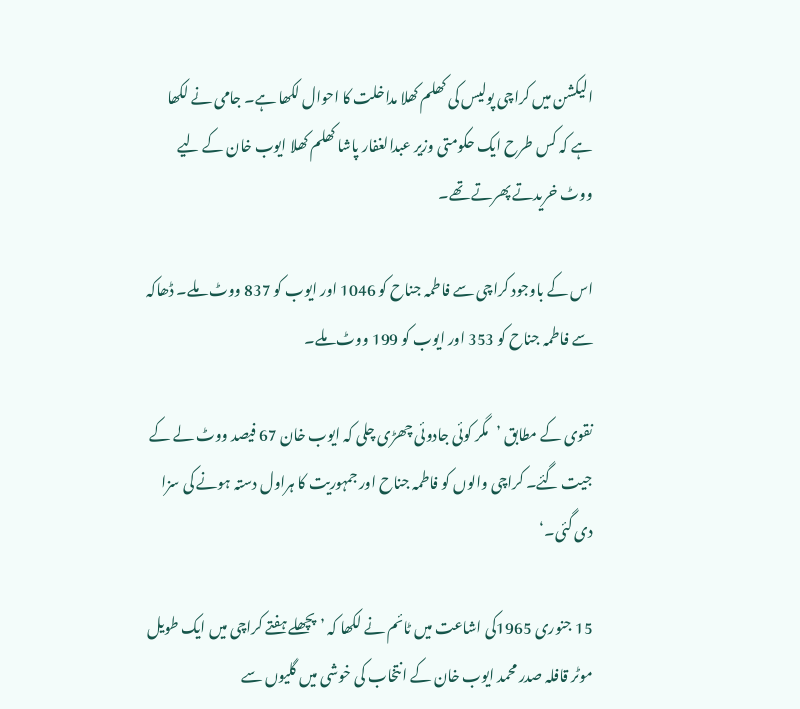الیکشن میں کراچی پولیس کی کھلم کھلا مداخلت کا احوال لکھا ہے۔ جامی نے لکھا ہے کہ کس طرح ایک حکومتی وزیر عبدالغفار پاشا کھلم کھلا ایوب خان کے لیے ووٹ خریدتے پھرتے تھے۔

اس کے باوجود کراچی سے فاطمہ جناح کو 1046 اور ایوب کو 837 ووٹ ملے۔ ڈھاکہ سے فاطمہ جناح کو 353 اور ایوب کو 199 ووٹ ملے۔

نقوی کے مطابق ’مگر کوئی جادوئی چھڑی چلی کہ ایوب خان 67 فیصد ووٹ لے کے جیت گئے۔ کراچی والوں کو فاطمہ جناح اور جمہوریت کا ہراول دستہ ہونے کی سزا دی گئی۔‘

15 جنوری 1965کی اشاعت میں ٹائم نے لکھا کہ ’پچھلے ہفتے کراچی میں ایک طویل موٹر قافلہ صدر محمد ایوب خان کے انتخاب کی خوشی میں گلیوں سے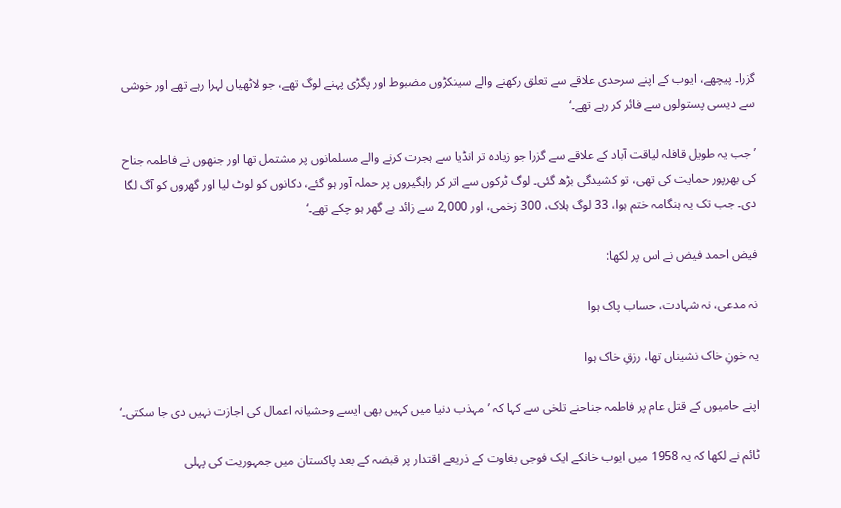گزرا۔ پیچھے، ایوب کے اپنے سرحدی علاقے سے تعلق رکھنے والے سینکڑوں مضبوط اور پگڑی پہنے لوگ تھے، جو لاٹھیاں لہرا رہے تھے اور خوشی سے دیسی پستولوں سے فائر کر رہے تھے۔‘

’جب یہ طویل قافلہ لیاقت آباد کے علاقے سے گزرا جو زیادہ تر انڈیا سے ہجرت کرنے والے مسلمانوں پر مشتمل تھا اور جنھوں نے فاطمہ جناح کی بھرپور حمایت کی تھی، تو کشیدگی بڑھ گئی۔ لوگ ٹرکوں سے اتر کر راہگیروں پر حملہ آور ہو گئے، دکانوں کو لوٹ لیا اور گھروں کو آگ لگا دی۔ جب تک یہ ہنگامہ ختم ہوا، 33 لوگ ہلاک، 300 زخمی، اور 2,000 سے زائد بے گھر ہو چکے تھے۔‘

فیض احمد فیض نے اس پر لکھا:

نہ مدعی، نہ شہادت، حساب پاک ہوا

یہ خونِ خاک نشیناں تھا، رزقِ خاک ہوا

اپنے حامیوں کے قتل عام پر فاطمہ جناحنے تلخی سے کہا کہ ’مہذب دنیا میں کہیں بھی ایسے وحشیانہ اعمال کی اجازت نہیں دی جا سکتی۔‘

ٹائم نے لکھا کہ یہ 1958 میں ایوب خانکے ایک فوجی بغاوت کے ذریعے اقتدار پر قبضہ کے بعد پاکستان میں جمہوریت کی پہلی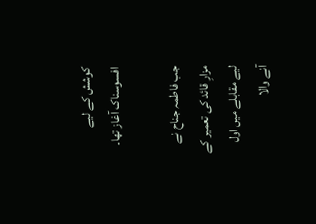کوشش کے لیے افسوسناک آغاز تھا۔

جب فاطمہ جناح نے مزارِ قائد کی تعمیر کے لیے مقابلے میں اول آنے والا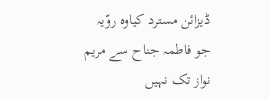ڈیزائن مسترد کیاوہ روّیہ جو فاطمہ جناح سے مریم نواز تک نہیں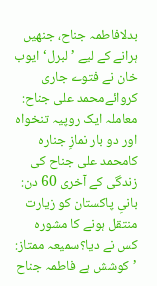بدلافاطمہ جناح، جنھیں ہرانے کے لیے ’لبرل‘ ایوب خان نے فتوے جاری کروائےمحمد علی جناح: معاملہ ایک روپیہ تنخواہ اور دو بار نمازِ جنارہ کامحمد علی جناح کی زندگی کے آخری 60 دن: بانیِ پاکستان کو زیارت منتقل ہونے کا مشورہ کس نے دیا؟سمیعہ ممتاز: ’کوشش ہے فاطمہ جناح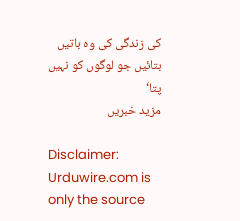کی زندگی کی وہ باتیں بتائیں جو لوگوں کو نہیں پتا‘
مزید خبریں

Disclaimer: Urduwire.com is only the source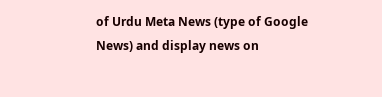of Urdu Meta News (type of Google News) and display news on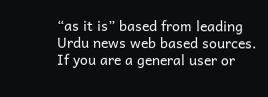“as it is” based from leading Urdu news web based sources. If you are a general user or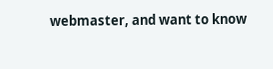webmaster, and want to know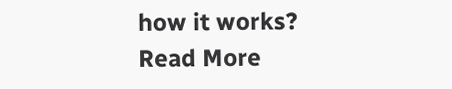how it works? Read More